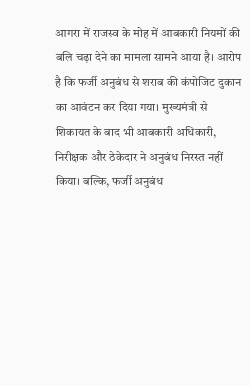आगरा में राजस्व के मोह में आबकारी नियमों की बलि चढ़ा देने का मामला सामने आया है। आरोप है कि फर्जी अनुबंध से शराब की कंपोजिट दुकान का आवंटन कर दिया गया। मुख्यमंत्री से शिकायत के बाद भी आबकारी अधिकारी, निरीक्षक और ठेकेदार ने अनुबंध निरस्त नहीं किया। बल्कि, फर्जी अनुबंध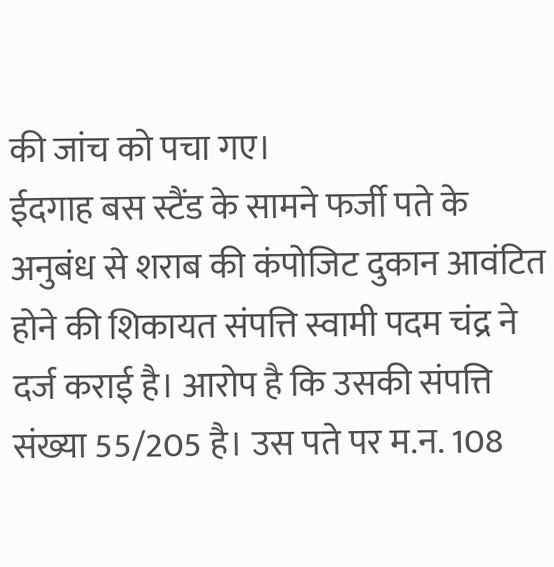की जांच को पचा गए।
ईदगाह बस स्टैंड के सामने फर्जी पते के अनुबंध से शराब की कंपोजिट दुकान आवंटित होने की शिकायत संपत्ति स्वामी पदम चंद्र ने दर्ज कराई है। आरोप है कि उसकी संपत्ति संख्या 55/205 है। उस पते पर म.न. 108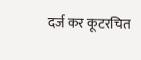दर्ज कर कूटरचित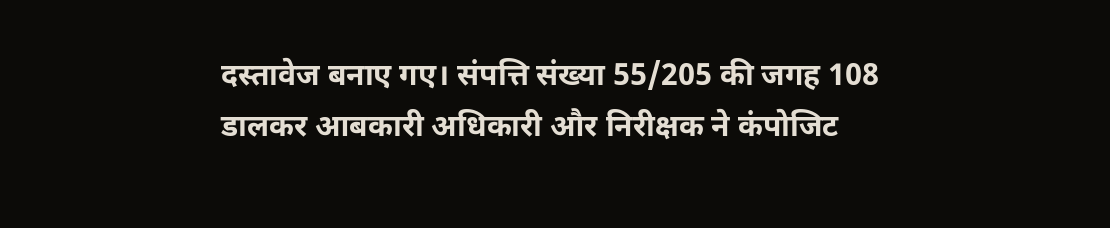दस्तावेज बनाए गए। संपत्ति संख्या 55/205 की जगह 108 डालकर आबकारी अधिकारी और निरीक्षक ने कंपोजिट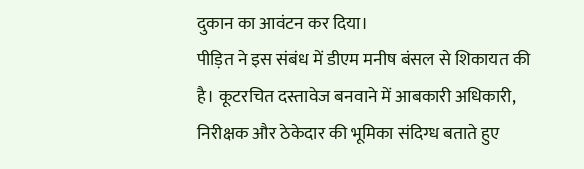दुकान का आवंटन कर दिया।
पीड़ित ने इस संबंध में डीएम मनीष बंसल से शिकायत की है। कूटरचित दस्तावेज बनवाने में आबकारी अधिकारी, निरीक्षक और ठेकेदार की भूमिका संदिग्ध बताते हुए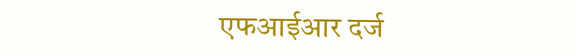एफआईआर दर्ज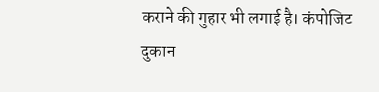कराने की गुहार भी लगाई है। कंपोजिट दुकान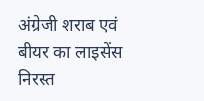अंग्रेजी शराब एवं बीयर का लाइसेंस निरस्त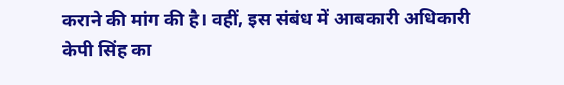कराने की मांग की है। वहीं, इस संबंध में आबकारी अधिकारी केपी सिंह का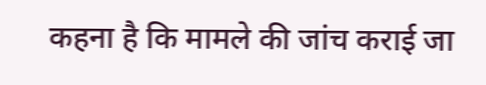कहना है कि मामले की जांच कराई जा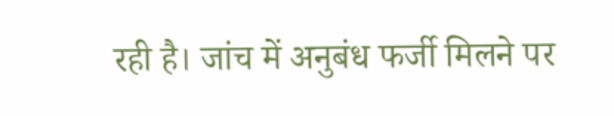रही है। जांच में अनुबंध फर्जी मिलने पर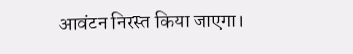आवंटन निरस्त किया जाएगा।